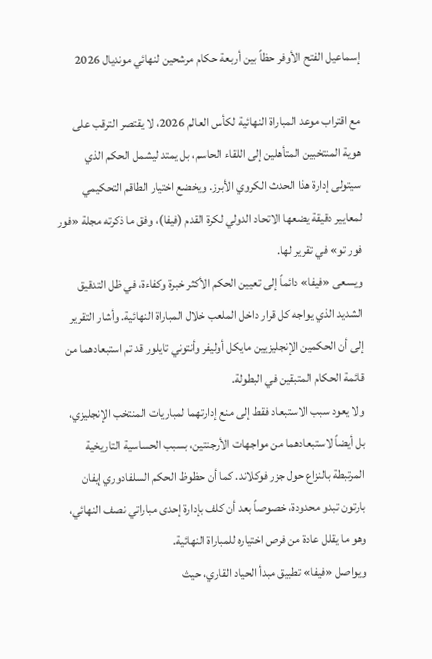إسماعيل الفتح الأوفر حظاً بين أربعة حكام مرشحين لنهائي مونديال 2026

مع اقتراب موعد المباراة النهائية لكأس العالم 2026، لا يقتصر الترقب على هوية المنتخبين المتأهلين إلى اللقاء الحاسم، بل يمتد ليشمل الحكم الذي سيتولى إدارة هذا الحدث الكروي الأبرز. ويخضع اختيار الطاقم التحكيمي لمعايير دقيقة يضعها الاتحاد الدولي لكرة القدم (فيفا)، وفق ما ذكرته مجلة «فور فور تو» في تقرير لها.
ويسعى «فيفا» دائماً إلى تعيين الحكم الأكثر خبرة وكفاءة، في ظل التدقيق الشديد الذي يواجه كل قرار داخل الملعب خلال المباراة النهائية. وأشار التقرير إلى أن الحكمين الإنجليزيين مايكل أوليفر وأنتوني تايلور قد تم استبعادهما من قائمة الحكام المتبقين في البطولة.
ولا يعود سبب الاستبعاد فقط إلى منع إدارتهما لمباريات المنتخب الإنجليزي، بل أيضاً لاستبعادهما من مواجهات الأرجنتين، بسبب الحساسية التاريخية المرتبطة بالنزاع حول جزر فوكلاند. كما أن حظوظ الحكم السلفادوري إيفان بارتون تبدو محدودة، خصوصاً بعد أن كلف بإدارة إحدى مباراتي نصف النهائي، وهو ما يقلل عادة من فرص اختياره للمباراة النهائية.
ويواصل «فيفا» تطبيق مبدأ الحياد القاري، حيث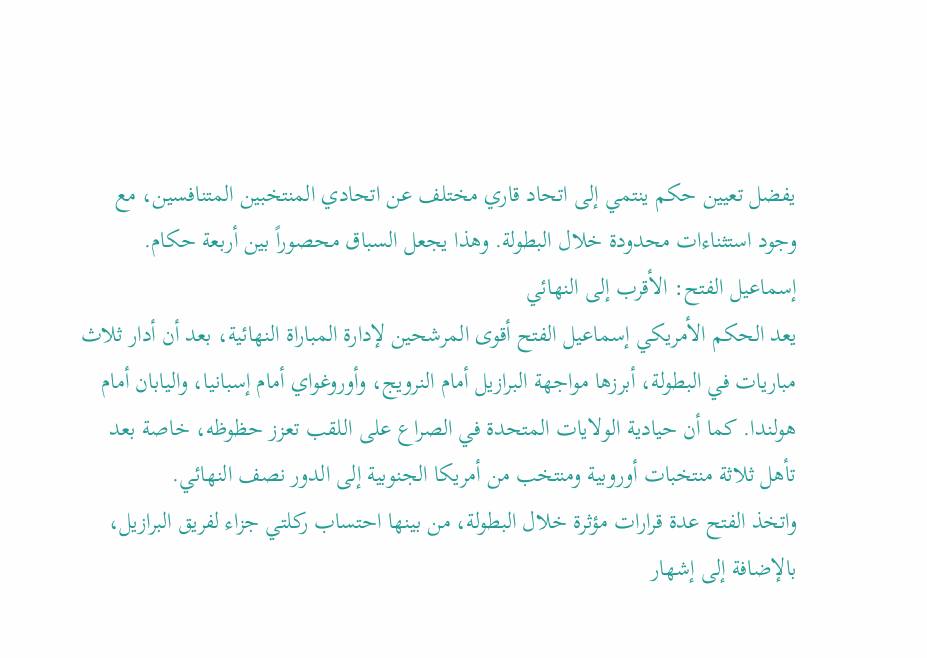يفضل تعيين حكم ينتمي إلى اتحاد قاري مختلف عن اتحادي المنتخبين المتنافسين، مع وجود استثناءات محدودة خلال البطولة. وهذا يجعل السباق محصوراً بين أربعة حكام.
إسماعيل الفتح: الأقرب إلى النهائي
يعد الحكم الأمريكي إسماعيل الفتح أقوى المرشحين لإدارة المباراة النهائية، بعد أن أدار ثلاث مباريات في البطولة، أبرزها مواجهة البرازيل أمام النرويج، وأوروغواي أمام إسبانيا، واليابان أمام هولندا. كما أن حيادية الولايات المتحدة في الصراع على اللقب تعزز حظوظه، خاصة بعد تأهل ثلاثة منتخبات أوروبية ومنتخب من أمريكا الجنوبية إلى الدور نصف النهائي.
واتخذ الفتح عدة قرارات مؤثرة خلال البطولة، من بينها احتساب ركلتي جزاء لفريق البرازيل، بالإضافة إلى إشهار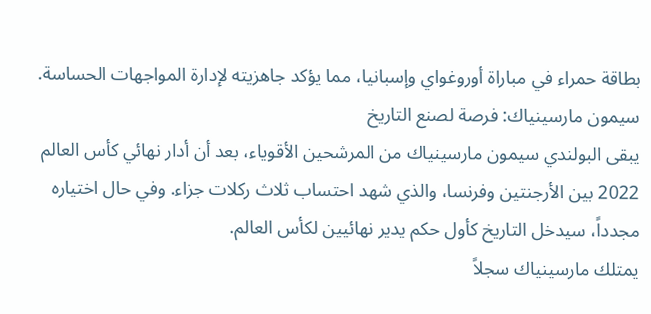بطاقة حمراء في مباراة أوروغواي وإسبانيا، مما يؤكد جاهزيته لإدارة المواجهات الحساسة.
سيمون مارسينياك: فرصة لصنع التاريخ
يبقى البولندي سيمون مارسينياك من المرشحين الأقوياء، بعد أن أدار نهائي كأس العالم 2022 بين الأرجنتين وفرنسا، والذي شهد احتساب ثلاث ركلات جزاء. وفي حال اختياره مجدداً، سيدخل التاريخ كأول حكم يدير نهائيين لكأس العالم.
يمتلك مارسينياك سجلاً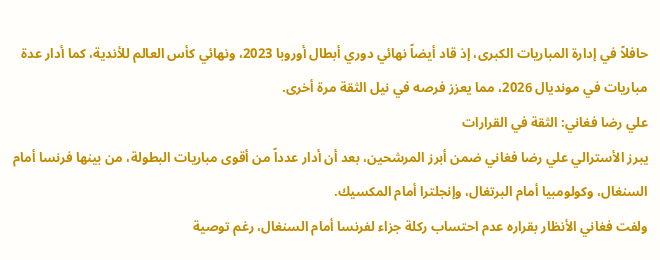حافلاً في إدارة المباريات الكبرى، إذ قاد أيضاً نهائي دوري أبطال أوروبا 2023، ونهائي كأس العالم للأندية، كما أدار عدة مباريات في مونديال 2026، مما يعزز فرصه في نيل الثقة مرة أخرى.
علي رضا فغاني: الثقة في القرارات
يبرز الأسترالي علي رضا فغاني ضمن أبرز المرشحين، بعد أن أدار عدداً من أقوى مباريات البطولة، من بينها فرنسا أمام السنغال، وكولومبيا أمام البرتغال، وإنجلترا أمام المكسيك.
ولفت فغاني الأنظار بقراره عدم احتساب ركلة جزاء لفرنسا أمام السنغال، رغم توصية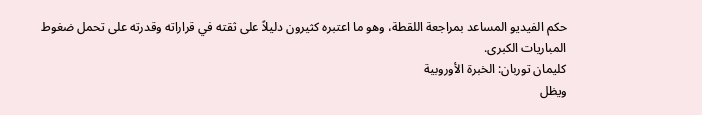حكم الفيديو المساعد بمراجعة اللقطة، وهو ما اعتبره كثيرون دليلاً على ثقته في قراراته وقدرته على تحمل ضغوط المباريات الكبرى.
كليمان توربان: الخبرة الأوروبية
ويظل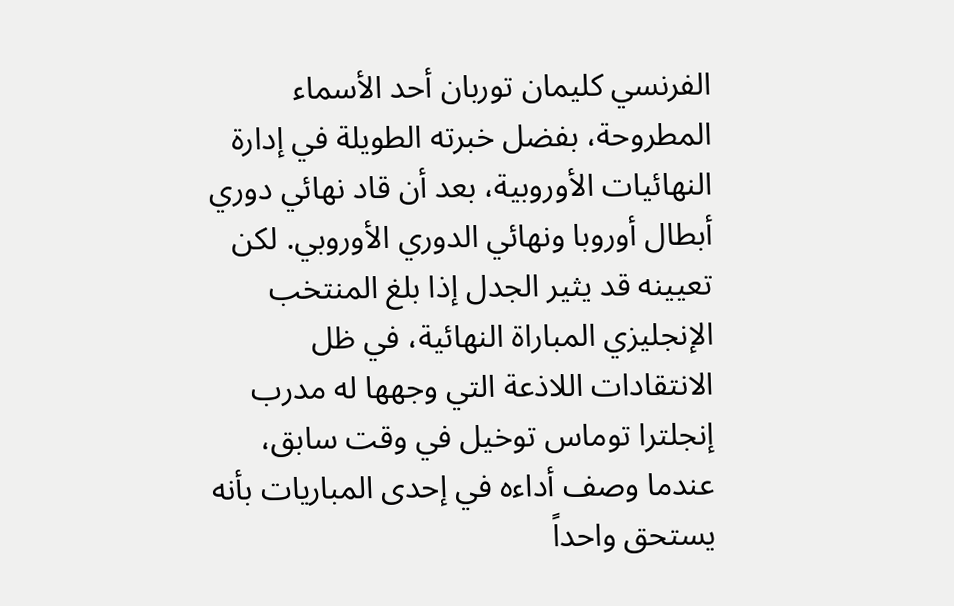الفرنسي كليمان توربان أحد الأسماء المطروحة، بفضل خبرته الطويلة في إدارة النهائيات الأوروبية، بعد أن قاد نهائي دوري أبطال أوروبا ونهائي الدوري الأوروبي. لكن تعيينه قد يثير الجدل إذا بلغ المنتخب الإنجليزي المباراة النهائية، في ظل الانتقادات اللاذعة التي وجهها له مدرب إنجلترا توماس توخيل في وقت سابق، عندما وصف أداءه في إحدى المباريات بأنه يستحق واحداً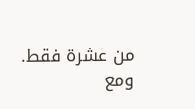من عشرة فقط.
ومع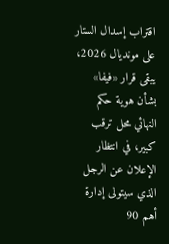اقتراب إسدال الستار على مونديال 2026، يبقى قرار «فيفا» بشأن هوية حكم النهائي محل ترقب كبير، في انتظار الإعلان عن الرجل الذي سيتولى إدارة أهم 90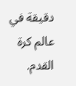دقيقة في عالم كرة القدم.